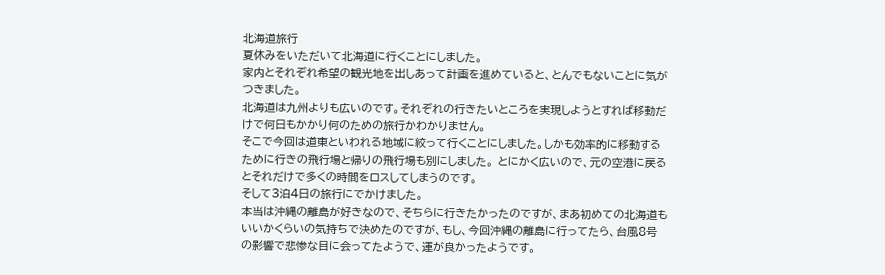北海道旅行
夏休みをいただいて北海道に行くことにしました。
家内とそれぞれ希望の観光地を出しあって計画を進めていると、とんでもないことに気がつきました。
北海道は九州よりも広いのです。それぞれの行きたいところを実現しようとすれば移動だけで何日もかかり何のための旅行かわかりません。
そこで今回は道東といわれる地域に絞って行くことにしました。しかも効率的に移動するために行きの飛行場と帰りの飛行場も別にしました。 とにかく広いので、元の空港に戻るとそれだけで多くの時間をロスしてしまうのです。
そして3泊4日の旅行にでかけました。
本当は沖縄の離島が好きなので、そちらに行きたかったのですが、まあ初めての北海道もいいかくらいの気持ちで決めたのですが、もし、今回沖縄の離島に行ってたら、台風8号の影響で悲惨な目に会ってたようで、運が良かったようです。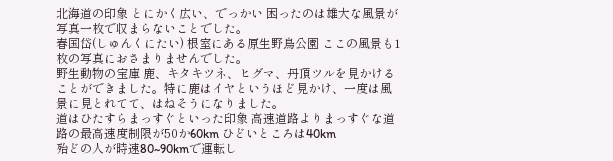北海道の印象 とにかく広い、でっかい 困ったのは雄大な風景が写真一枚で収まらないことでした。
春国岱(しゅんくにたい) 根室にある原生野鳥公園 ここの風景も1枚の写真におさまりませんでした。
野生動物の宝庫 鹿、キタキツネ、ヒグマ、丹頂ツルを見かけることができました。特に鹿はイヤというほど見かけ、一度は風景に見とれてて、はねそうになりました。
道はひたすらまっすぐといった印象 高速道路よりまっすぐな道路の最高速度制限が50か60km ひどいところは40km
殆どの人が時速80~90kmで運転し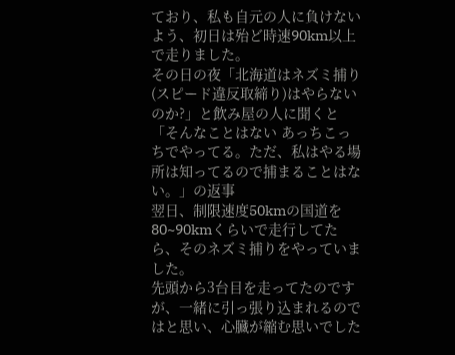ており、私も自元の人に負けないよう、初日は殆ど時速90km以上で走りました。
その日の夜「北海道はネズミ捕り(スピード違反取締り)はやらないのか?」と飲み屋の人に聞くと「そんなことはない あっちこっちでやってる。ただ、私はやる場所は知ってるので捕まることはない。」の返事
翌日、制限速度50kmの国道を80~90kmくらいで走行してたら、そのネズミ捕りをやっていました。
先頭から3台目を走ってたのですが、一緒に引っ張り込まれるのではと思い、心臓が縮む思いでした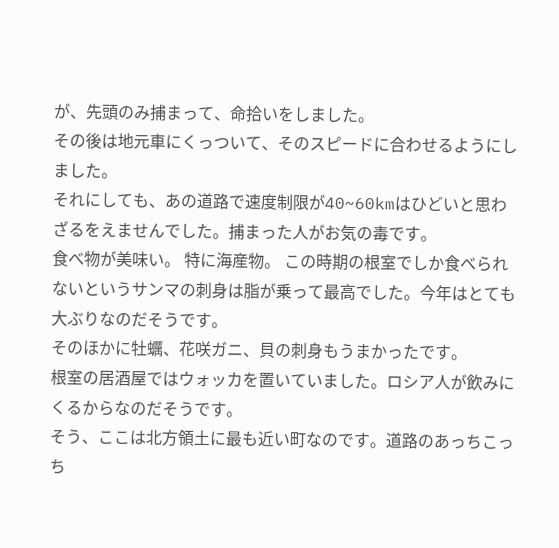が、先頭のみ捕まって、命拾いをしました。
その後は地元車にくっついて、そのスピードに合わせるようにしました。
それにしても、あの道路で速度制限が40~60kmはひどいと思わざるをえませんでした。捕まった人がお気の毒です。
食べ物が美味い。 特に海産物。 この時期の根室でしか食べられないというサンマの刺身は脂が乗って最高でした。今年はとても大ぶりなのだそうです。
そのほかに牡蠣、花咲ガニ、貝の刺身もうまかったです。
根室の居酒屋ではウォッカを置いていました。ロシア人が飲みにくるからなのだそうです。
そう、ここは北方領土に最も近い町なのです。道路のあっちこっち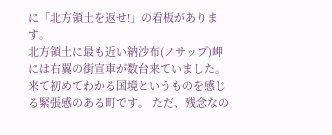に「北方領土を返せ!」の看板があります。
北方領土に最も近い納沙布(ノサップ)岬には右翼の街宣車が数台来ていました。
来て初めてわかる国境というものを感じる緊張感のある町です。 ただ、残念なの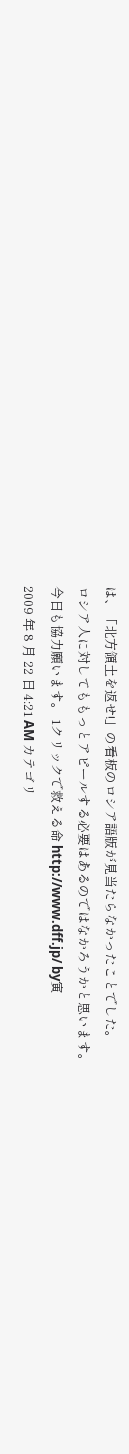は、「北方領土を返せ!」の看板のロシア語版が見当たらなかったことでした。
ロシア人に対してももっとアピールする必要はあるのではなかろうかと思います。
今日も協力願います。 1クリックで救える命 http://www.dff.jp/ by寅
2009 年 8 月 22 日 4:21 AM カテゴリ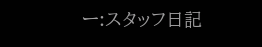ー:スタッフ日記